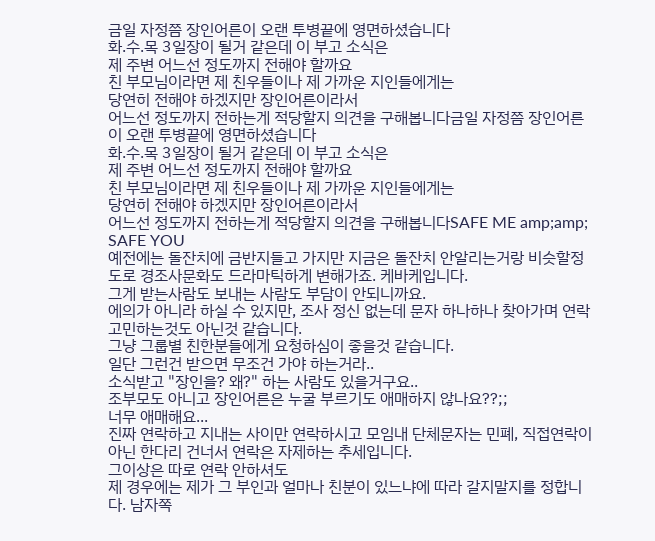금일 자정쯤 장인어른이 오랜 투병끝에 영면하셨습니다
화.수.목 3일장이 될거 같은데 이 부고 소식은
제 주변 어느선 정도까지 전해야 할까요
친 부모님이라면 제 친우들이나 제 가까운 지인들에게는
당연히 전해야 하겠지만 장인어른이라서
어느선 정도까지 전하는게 적당할지 의견을 구해봅니다금일 자정쯤 장인어른이 오랜 투병끝에 영면하셨습니다
화.수.목 3일장이 될거 같은데 이 부고 소식은
제 주변 어느선 정도까지 전해야 할까요
친 부모님이라면 제 친우들이나 제 가까운 지인들에게는
당연히 전해야 하겠지만 장인어른이라서
어느선 정도까지 전하는게 적당할지 의견을 구해봅니다SAFE ME amp;amp; SAFE YOU
예전에는 돌잔치에 금반지들고 가지만 지금은 돌잔치 안알리는거랑 비슷할정도로 경조사문화도 드라마틱하게 변해가죠. 케바케입니다.
그게 받는사람도 보내는 사람도 부담이 안되니까요.
에의가 아니라 하실 수 있지만, 조사 정신 없는데 문자 하나하나 찾아가며 연락 고민하는것도 아닌것 같습니다.
그냥 그룹별 친한분들에게 요청하심이 좋을것 같습니다.
일단 그런건 받으면 무조건 가야 하는거라..
소식받고 "장인을? 왜?" 하는 사람도 있을거구요..
조부모도 아니고 장인어른은 누굴 부르기도 애매하지 않나요??;;
너무 애매해요...
진짜 연락하고 지내는 사이만 연락하시고 모임내 단체문자는 민폐, 직접연락이 아닌 한다리 건너서 연락은 자제하는 추세입니다.
그이상은 따로 연락 안하셔도
제 경우에는 제가 그 부인과 얼마나 친분이 있느냐에 따라 갈지말지를 정합니다. 남자쪽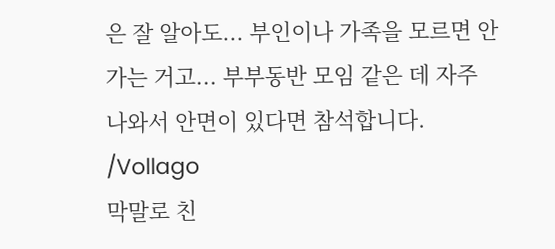은 잘 알아도... 부인이나 가족을 모르면 안가는 거고... 부부동반 모임 같은 데 자주 나와서 안면이 있다면 참석합니다.
/Vollago
막말로 친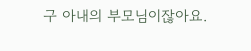구 아내의 부모님이잖아요.